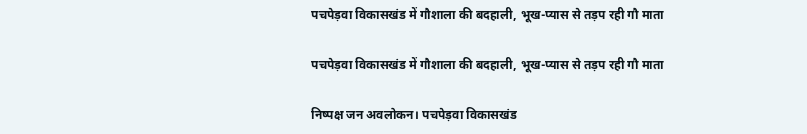पचपेड़वा विकासखंड में गौशाला की बदहाली, भूख-प्यास से तड़प रही गौ माता

पचपेड़वा विकासखंड में गौशाला की बदहाली, भूख-प्यास से तड़प रही गौ माता

निष्पक्ष जन अवलोकन। पचपेड़वा विकासखंड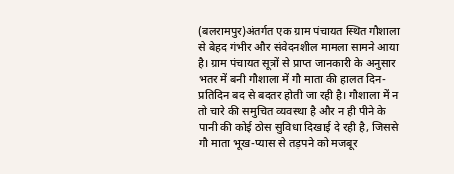(बलरामपुर)अंतर्गत एक ग्राम पंचायत स्थित गौशाला से बेहद गंभीर और संवेदनशील मामला सामने आया है। ग्राम पंचायत सूत्रों से प्राप्त जानकारी के अनुसार भतर में बनी गौशाला में गौ माता की हालत दिन-प्रतिदिन बद से बदतर होती जा रही है। गौशाला में न तो चारे की समुचित व्यवस्था है और न ही पीने के पानी की कोई ठोस सुविधा दिखाई दे रही है, जिससे गौ माता भूख-प्यास से तड़पने को मजबूर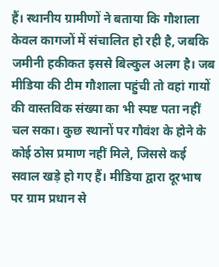हैं। स्थानीय ग्रामीणों ने बताया कि गौशाला केवल कागजों में संचालित हो रही है, जबकि जमीनी हकीकत इससे बिल्कुल अलग है। जब मीडिया की टीम गौशाला पहुंची तो वहां गायों की वास्तविक संख्या का भी स्पष्ट पता नहीं चल सका। कुछ स्थानों पर गौवंश के होने के कोई ठोस प्रमाण नहीं मिले, जिससे कई सवाल खड़े हो गए हैं। मीडिया द्वारा दूरभाष पर ग्राम प्रधान से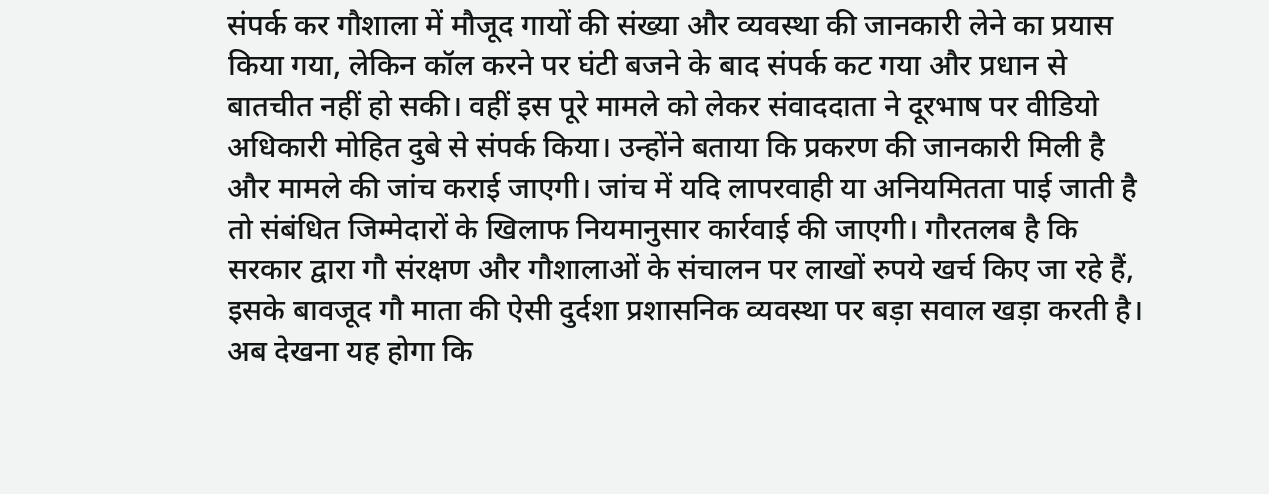संपर्क कर गौशाला में मौजूद गायों की संख्या और व्यवस्था की जानकारी लेने का प्रयास किया गया, लेकिन कॉल करने पर घंटी बजने के बाद संपर्क कट गया और प्रधान से बातचीत नहीं हो सकी। वहीं इस पूरे मामले को लेकर संवाददाता ने दूरभाष पर वीडियो अधिकारी मोहित दुबे से संपर्क किया। उन्होंने बताया कि प्रकरण की जानकारी मिली है और मामले की जांच कराई जाएगी। जांच में यदि लापरवाही या अनियमितता पाई जाती है तो संबंधित जिम्मेदारों के खिलाफ नियमानुसार कार्रवाई की जाएगी। गौरतलब है कि सरकार द्वारा गौ संरक्षण और गौशालाओं के संचालन पर लाखों रुपये खर्च किए जा रहे हैं, इसके बावजूद गौ माता की ऐसी दुर्दशा प्रशासनिक व्यवस्था पर बड़ा सवाल खड़ा करती है। अब देखना यह होगा कि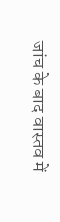जांच के बाद वास्तव में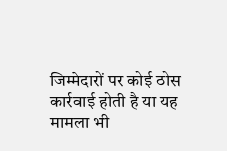जिम्मेदारों पर कोई ठोस कार्रवाई होती है या यह मामला भी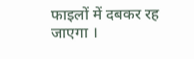फाइलों में दबकर रह जाएगा ।